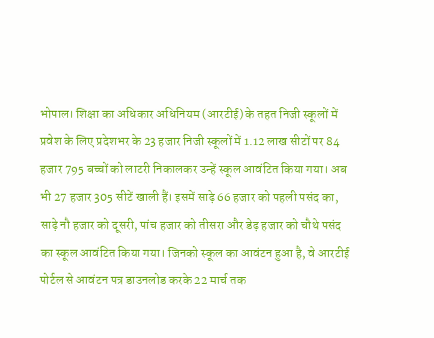भोपाल। शिक्षा का अधिकार अधिनियम (आरटीई) के तहत निजी स्कूलों में प्रवेश के लिए प्रदेशभर के 23 हजार निजी स्कूलों में 1.12 लाख सीटों पर 84 हजार 795 बच्चों को लाटरी निकालकर उन्हें स्कूल आवंटित किया गया। अब भी 27 हजार 305 सीटें खाली हैं। इसमें साढ़े 66 हजार को पहली पसंद का, साढ़े नौ हजार को दूसरी, पांच हजार को तीसरा और डेढ़ हजार को चौथे पसंद का स्कूल आवंटित किया गया। जिनको स्कूल का आवंटन हुआ है, वे आरटीई पोर्टल से आवंटन पत्र डाउनलोड करके 22 मार्च तक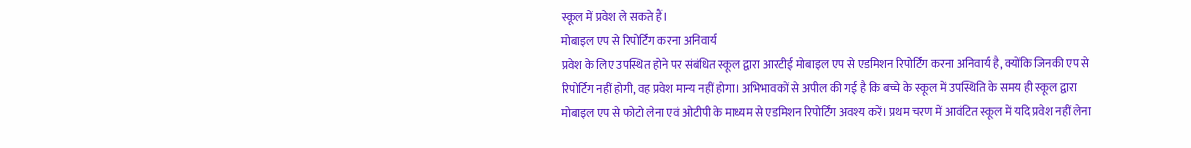स्कूल में प्रवेश ले सकते हैं।
मोबाइल एप से रिपोर्टिंग करना अनिवार्य
प्रवेश के लिए उपस्थित होने पर संबंधित स्कूल द्वारा आरटीई मोबाइल एप से एडमिशन रिपोर्टिंग करना अनिवार्य है, क्योंकि जिनकी एप से रिपोर्टिग नहीं होगी, वह प्रवेश मान्य नहीं होगा। अभिभावकों से अपील की गई है कि बच्चे के स्कूल में उपस्थिति के समय ही स्कूल द्वारा मोबाइल एप से फोटो लेना एवं ओटीपी के माध्यम से एडमिशन रिपोर्टिंग अवश्य करें। प्रथम चरण में आवंटित स्कूल में यदि प्रवेश नहीं लेना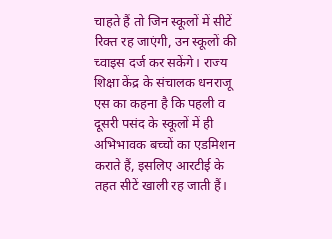चाहते हैं तो जिन स्कूलों में सीटें रिक्त रह जाएंगी, उन स्कूलों की च्वाइस दर्ज कर सकेंगे। राज्य शिक्षा केंद्र के संचालक धनराजू एस का कहना है कि पहली व दूसरी पसंद के स्कूलों में ही अभिभावक बच्चों का एडमिशन कराते हैं, इसलिए आरटीई के तहत सीटें खाली रह जाती हैं।